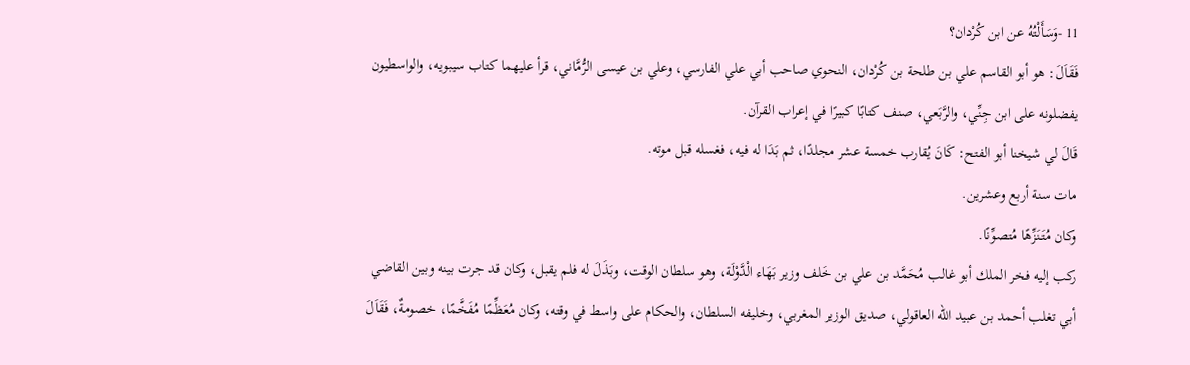11 -وَسَأَلْتُهُ عن ابن كُرْدان؟
فَقَاَلَ: هو أبو القاسم علي بن طلحة بن كُرْدان، النحوي صاحب أبي علي الفارسي، وعلي بن عيسى الرُّمَّاني، قرأ عليهما كتاب سيبويه، والواسطيون يفضلونه على ابن جِنِّي، والرَّبَعي، صنف كتابًا كبيرًا في إعراب القرآن.
قَالَ لي شيخنا أبو الفتح: كَانَ يُقارب خمسة عشر مجلدًا، ثم بَدَا له فيه، فغسله قبل موته.
مات سنة أربع وعشرين.
وكان مُتَنَزِّهًا مُتصوِّنًا.
ركب إليه فخر الملك أبو غالب مُحَمَّد بن علي بن خَلف وزير بَهَاء الْدَّوْلَة، وهو سلطان الوقت، وبَذَلَ له فلم يقبل، وكان قد جرت بينه وبين القاضي أبي تغلب أحمد بن عبيد الله العاقولي، صديق الوزير المغربي، وخليفه السلطان، والحكام على واسط في وقته، وكان مُعَظِّمًا مُفَخَّمًا، خصومةٌ، فَقَاَلَ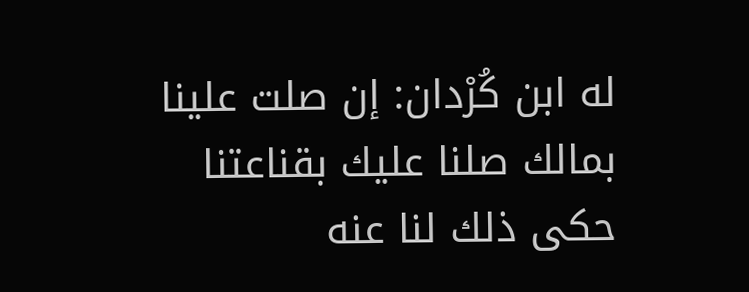له ابن كُرْدان: إن صلت علينا بمالك صلنا عليك بقناعتنا حكى ذلك لنا عنه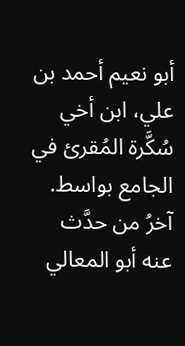أبو نعيم أحمد بن علي، ابن أخي سُكَّرة المُقرئ في الجامع بواسط.
آخرُ من حدَّث عنه أبو المعالي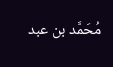مُحَمَّد بن عبد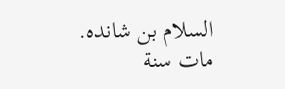السلام بن شانده.
مات سنة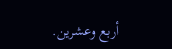أربع وعشرين.